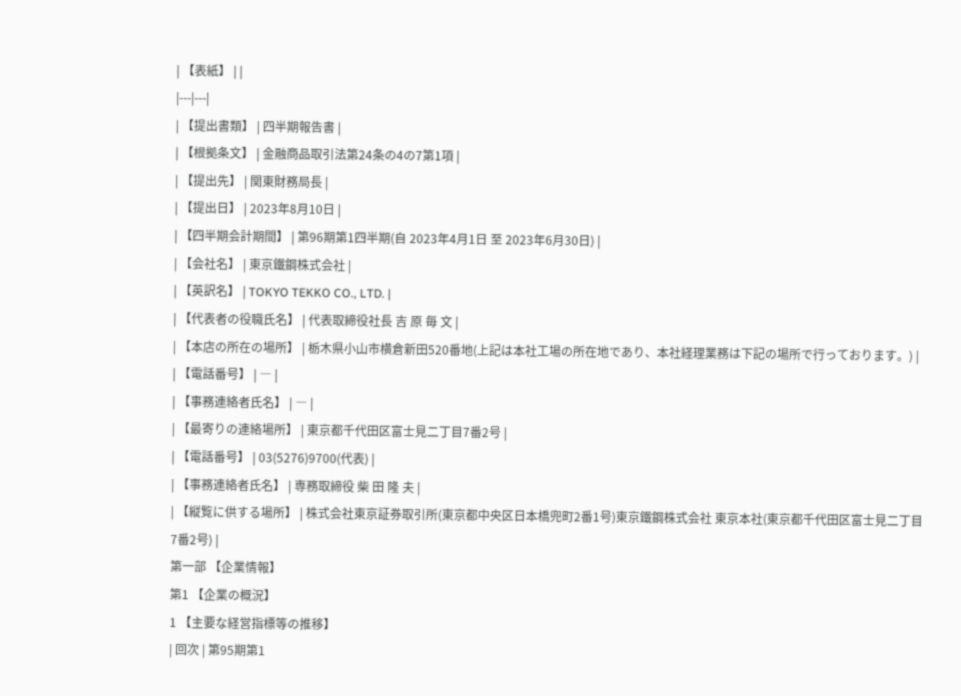| 【表紙】 | |
|---|---|
| 【提出書類】 | 四半期報告書 |
| 【根拠条文】 | 金融商品取引法第24条の4の7第1項 |
| 【提出先】 | 関東財務局長 |
| 【提出日】 | 2023年8月10日 |
| 【四半期会計期間】 | 第96期第1四半期(自 2023年4月1日 至 2023年6月30日) |
| 【会社名】 | 東京鐵鋼株式会社 |
| 【英訳名】 | TOKYO TEKKO CO., LTD. |
| 【代表者の役職氏名】 | 代表取締役社長 吉 原 毎 文 |
| 【本店の所在の場所】 | 栃木県小山市横倉新田520番地(上記は本社工場の所在地であり、本社経理業務は下記の場所で行っております。) |
| 【電話番号】 | ― |
| 【事務連絡者氏名】 | ― |
| 【最寄りの連絡場所】 | 東京都千代田区富士見二丁目7番2号 |
| 【電話番号】 | 03(5276)9700(代表) |
| 【事務連絡者氏名】 | 専務取締役 柴 田 隆 夫 |
| 【縦覧に供する場所】 | 株式会社東京証券取引所(東京都中央区日本橋兜町2番1号)東京鐵鋼株式会社 東京本社(東京都千代田区富士見二丁目7番2号) |
第一部 【企業情報】
第1 【企業の概況】
1 【主要な経営指標等の推移】
| 回次 | 第95期第1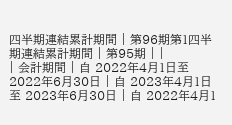四半期連結累計期間 | 第96期第1四半期連結累計期間 | 第95期 | |
| 会計期間 | 自 2022年4月1日至 2022年6月30日 | 自 2023年4月1日至 2023年6月30日 | 自 2022年4月1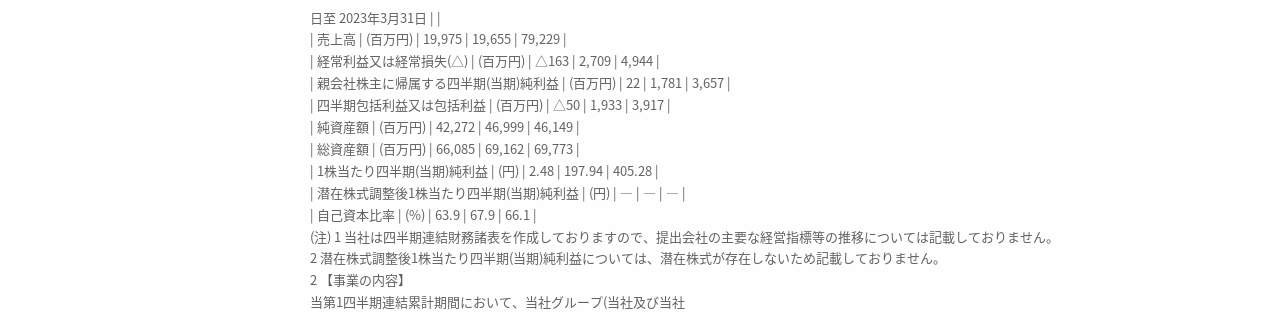日至 2023年3月31日 | |
| 売上高 | (百万円) | 19,975 | 19,655 | 79,229 |
| 経常利益又は経常損失(△) | (百万円) | △163 | 2,709 | 4,944 |
| 親会社株主に帰属する四半期(当期)純利益 | (百万円) | 22 | 1,781 | 3,657 |
| 四半期包括利益又は包括利益 | (百万円) | △50 | 1,933 | 3,917 |
| 純資産額 | (百万円) | 42,272 | 46,999 | 46,149 |
| 総資産額 | (百万円) | 66,085 | 69,162 | 69,773 |
| 1株当たり四半期(当期)純利益 | (円) | 2.48 | 197.94 | 405.28 |
| 潜在株式調整後1株当たり四半期(当期)純利益 | (円) | ― | ― | ― |
| 自己資本比率 | (%) | 63.9 | 67.9 | 66.1 |
(注) 1 当社は四半期連結財務諸表を作成しておりますので、提出会社の主要な経営指標等の推移については記載しておりません。
2 潜在株式調整後1株当たり四半期(当期)純利益については、潜在株式が存在しないため記載しておりません。
2 【事業の内容】
当第1四半期連結累計期間において、当社グループ(当社及び当社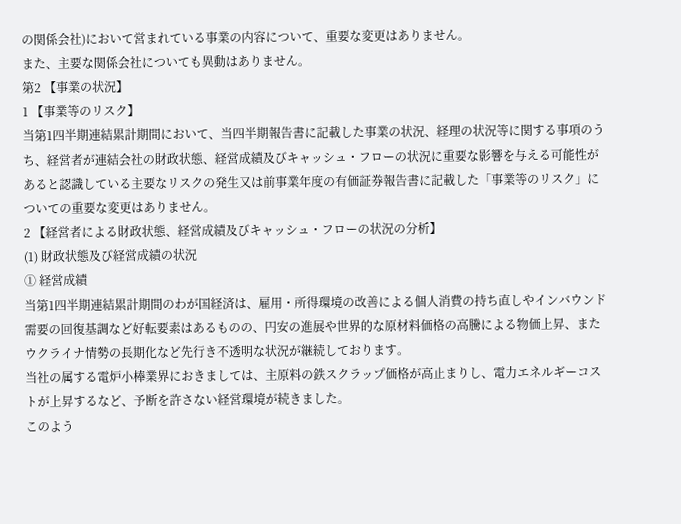の関係会社)において営まれている事業の内容について、重要な変更はありません。
また、主要な関係会社についても異動はありません。
第2 【事業の状況】
1 【事業等のリスク】
当第1四半期連結累計期間において、当四半期報告書に記載した事業の状況、経理の状況等に関する事項のうち、経営者が連結会社の財政状態、経営成績及びキャッシュ・フローの状況に重要な影響を与える可能性があると認識している主要なリスクの発生又は前事業年度の有価証券報告書に記載した「事業等のリスク」についての重要な変更はありません。
2 【経営者による財政状態、経営成績及びキャッシュ・フローの状況の分析】
(1) 財政状態及び経営成績の状況
① 経営成績
当第1四半期連結累計期間のわが国経済は、雇用・所得環境の改善による個人消費の持ち直しやインバウンド需要の回復基調など好転要素はあるものの、円安の進展や世界的な原材料価格の高騰による物価上昇、またウクライナ情勢の長期化など先行き不透明な状況が継続しております。
当社の属する電炉小棒業界におきましては、主原料の鉄スクラップ価格が高止まりし、電力エネルギーコストが上昇するなど、予断を許さない経営環境が続きました。
このよう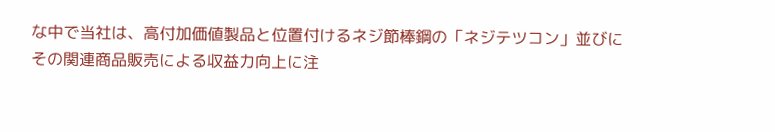な中で当社は、高付加価値製品と位置付けるネジ節棒鋼の「ネジテツコン」並びにその関連商品販売による収益力向上に注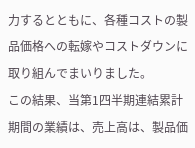力するとともに、各種コストの製品価格への転嫁やコストダウンに取り組んでまいりました。
この結果、当第1四半期連結累計期間の業績は、売上高は、製品価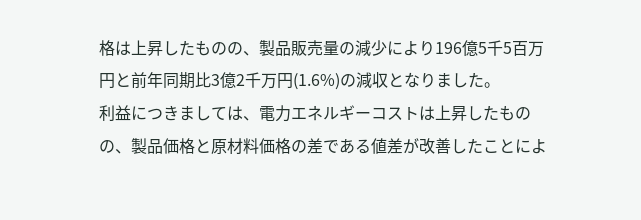格は上昇したものの、製品販売量の減少により196億5千5百万円と前年同期比3億2千万円(1.6%)の減収となりました。
利益につきましては、電力エネルギーコストは上昇したものの、製品価格と原材料価格の差である値差が改善したことによ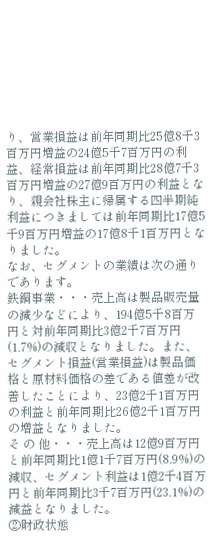り、営業損益は前年同期比25億8千3百万円増益の24億5千7百万円の利益、経常損益は前年同期比28億7千3百万円増益の27億9百万円の利益となり、親会社株主に帰属する四半期純利益につきましては前年同期比17億5千9百万円増益の17億8千1百万円となりました。
なお、セグメントの業績は次の通りであります。
鉄鋼事業・・・売上高は製品販売量の減少などにより、194億5千8百万円と対前年同期比3億2千7百万円(1.7%)の減収となりました。また、セグメント損益(営業損益)は製品価格と原材料価格の差である値差が改善したことにより、23億2千1百万円の利益と前年同期比26億2千1百万円の増益となりました。
そ の 他・・・売上高は12億9百万円と前年同期比1億1千7百万円(8.9%)の減収、セグメント利益は1億2千4百万円と前年同期比3千7百万円(23.1%)の減益となりました。
②財政状態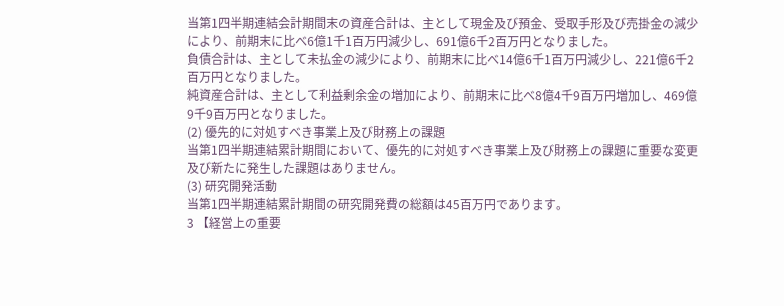当第1四半期連結会計期間末の資産合計は、主として現金及び預金、受取手形及び売掛金の減少により、前期末に比べ6億1千1百万円減少し、691億6千2百万円となりました。
負債合計は、主として未払金の減少により、前期末に比べ14億6千1百万円減少し、221億6千2百万円となりました。
純資産合計は、主として利益剰余金の増加により、前期末に比べ8億4千9百万円増加し、469億9千9百万円となりました。
(2) 優先的に対処すべき事業上及び財務上の課題
当第1四半期連結累計期間において、優先的に対処すべき事業上及び財務上の課題に重要な変更及び新たに発生した課題はありません。
(3) 研究開発活動
当第1四半期連結累計期間の研究開発費の総額は45百万円であります。
3 【経営上の重要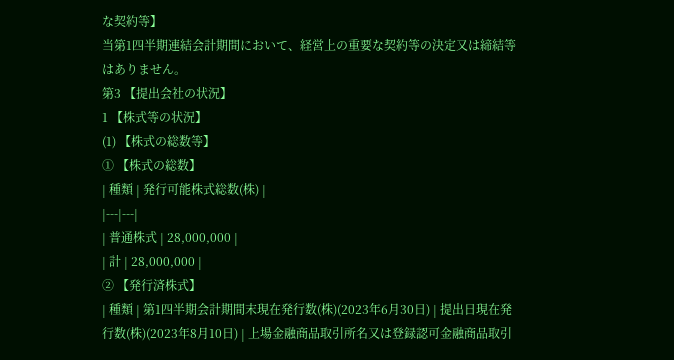な契約等】
当第1四半期連結会計期間において、経営上の重要な契約等の決定又は締結等はありません。
第3 【提出会社の状況】
1 【株式等の状況】
(1) 【株式の総数等】
① 【株式の総数】
| 種類 | 発行可能株式総数(株) |
|---|---|
| 普通株式 | 28,000,000 |
| 計 | 28,000,000 |
② 【発行済株式】
| 種類 | 第1四半期会計期間末現在発行数(株)(2023年6月30日) | 提出日現在発行数(株)(2023年8月10日) | 上場金融商品取引所名又は登録認可金融商品取引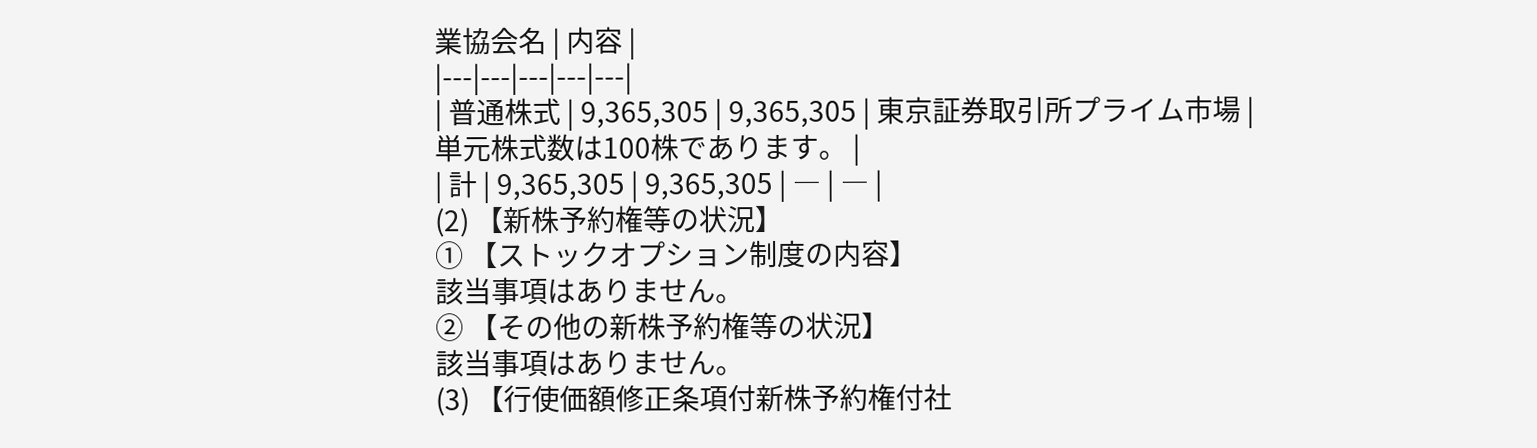業協会名 | 内容 |
|---|---|---|---|---|
| 普通株式 | 9,365,305 | 9,365,305 | 東京証券取引所プライム市場 | 単元株式数は100株であります。 |
| 計 | 9,365,305 | 9,365,305 | ― | ― |
(2) 【新株予約権等の状況】
① 【ストックオプション制度の内容】
該当事項はありません。
② 【その他の新株予約権等の状況】
該当事項はありません。
(3) 【行使価額修正条項付新株予約権付社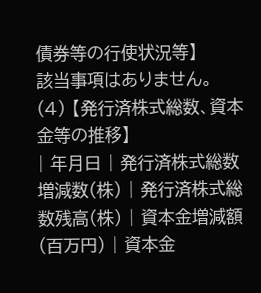債券等の行使状況等】
該当事項はありません。
(4) 【発行済株式総数、資本金等の推移】
| 年月日 | 発行済株式総数増減数(株) | 発行済株式総数残高(株) | 資本金増減額(百万円) | 資本金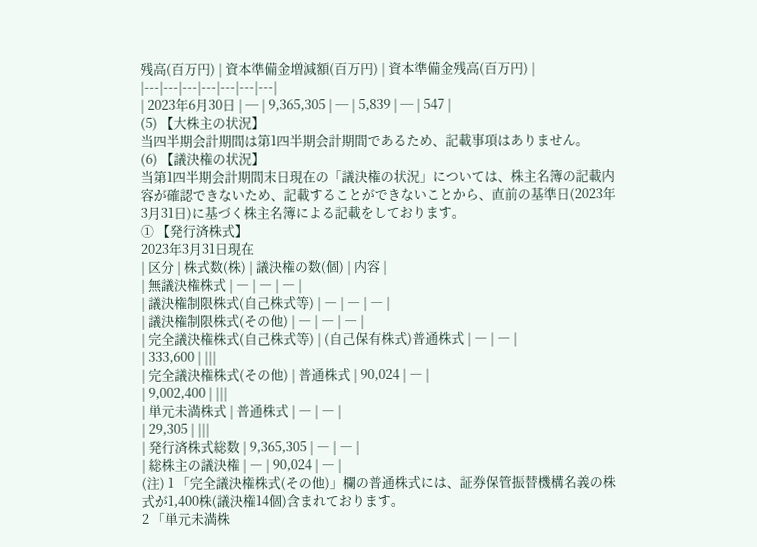残高(百万円) | 資本準備金増減額(百万円) | 資本準備金残高(百万円) |
|---|---|---|---|---|---|---|
| 2023年6月30日 | ─ | 9,365,305 | ─ | 5,839 | ─ | 547 |
(5) 【大株主の状況】
当四半期会計期間は第1四半期会計期間であるため、記載事項はありません。
(6) 【議決権の状況】
当第1四半期会計期間末日現在の「議決権の状況」については、株主名簿の記載内容が確認できないため、記載することができないことから、直前の基準日(2023年3月31日)に基づく株主名簿による記載をしております。
① 【発行済株式】
2023年3月31日現在
| 区分 | 株式数(株) | 議決権の数(個) | 内容 |
| 無議決権株式 | ― | ― | ― |
| 議決権制限株式(自己株式等) | ― | ― | ― |
| 議決権制限株式(その他) | ― | ― | ― |
| 完全議決権株式(自己株式等) | (自己保有株式)普通株式 | ― | ― |
| 333,600 | |||
| 完全議決権株式(その他) | 普通株式 | 90,024 | ― |
| 9,002,400 | |||
| 単元未満株式 | 普通株式 | ― | ― |
| 29,305 | |||
| 発行済株式総数 | 9,365,305 | ― | ― |
| 総株主の議決権 | ― | 90,024 | ― |
(注) 1 「完全議決権株式(その他)」欄の普通株式には、証券保管振替機構名義の株式が1,400株(議決権14個)含まれております。
2 「単元未満株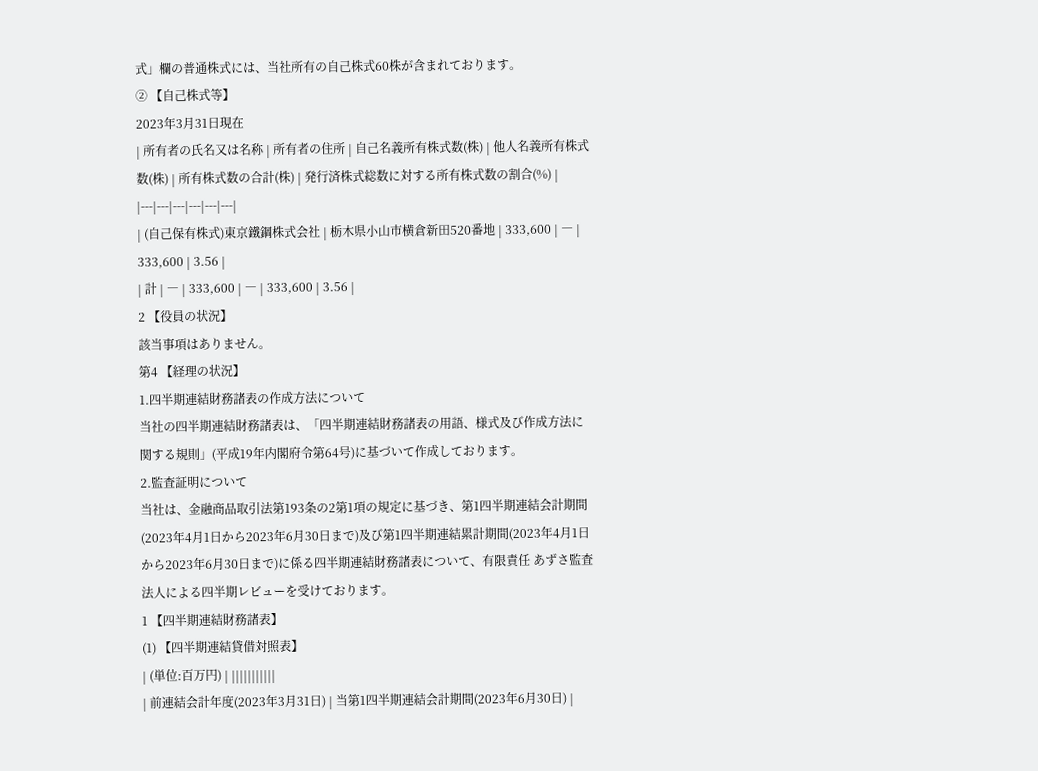式」欄の普通株式には、当社所有の自己株式60株が含まれております。
② 【自己株式等】
2023年3月31日現在
| 所有者の氏名又は名称 | 所有者の住所 | 自己名義所有株式数(株) | 他人名義所有株式数(株) | 所有株式数の合計(株) | 発行済株式総数に対する所有株式数の割合(%) |
|---|---|---|---|---|---|
| (自己保有株式)東京鐵鋼株式会社 | 栃木県小山市横倉新田520番地 | 333,600 | ― | 333,600 | 3.56 |
| 計 | ― | 333,600 | ― | 333,600 | 3.56 |
2 【役員の状況】
該当事項はありません。
第4 【経理の状況】
1.四半期連結財務諸表の作成方法について
当社の四半期連結財務諸表は、「四半期連結財務諸表の用語、様式及び作成方法に関する規則」(平成19年内閣府令第64号)に基づいて作成しております。
2.監査証明について
当社は、金融商品取引法第193条の2第1項の規定に基づき、第1四半期連結会計期間(2023年4月1日から2023年6月30日まで)及び第1四半期連結累計期間(2023年4月1日から2023年6月30日まで)に係る四半期連結財務諸表について、有限責任 あずさ監査法人による四半期レビューを受けております。
1 【四半期連結財務諸表】
(1) 【四半期連結貸借対照表】
| (単位:百万円) | |||||||||||
| 前連結会計年度(2023年3月31日) | 当第1四半期連結会計期間(2023年6月30日) |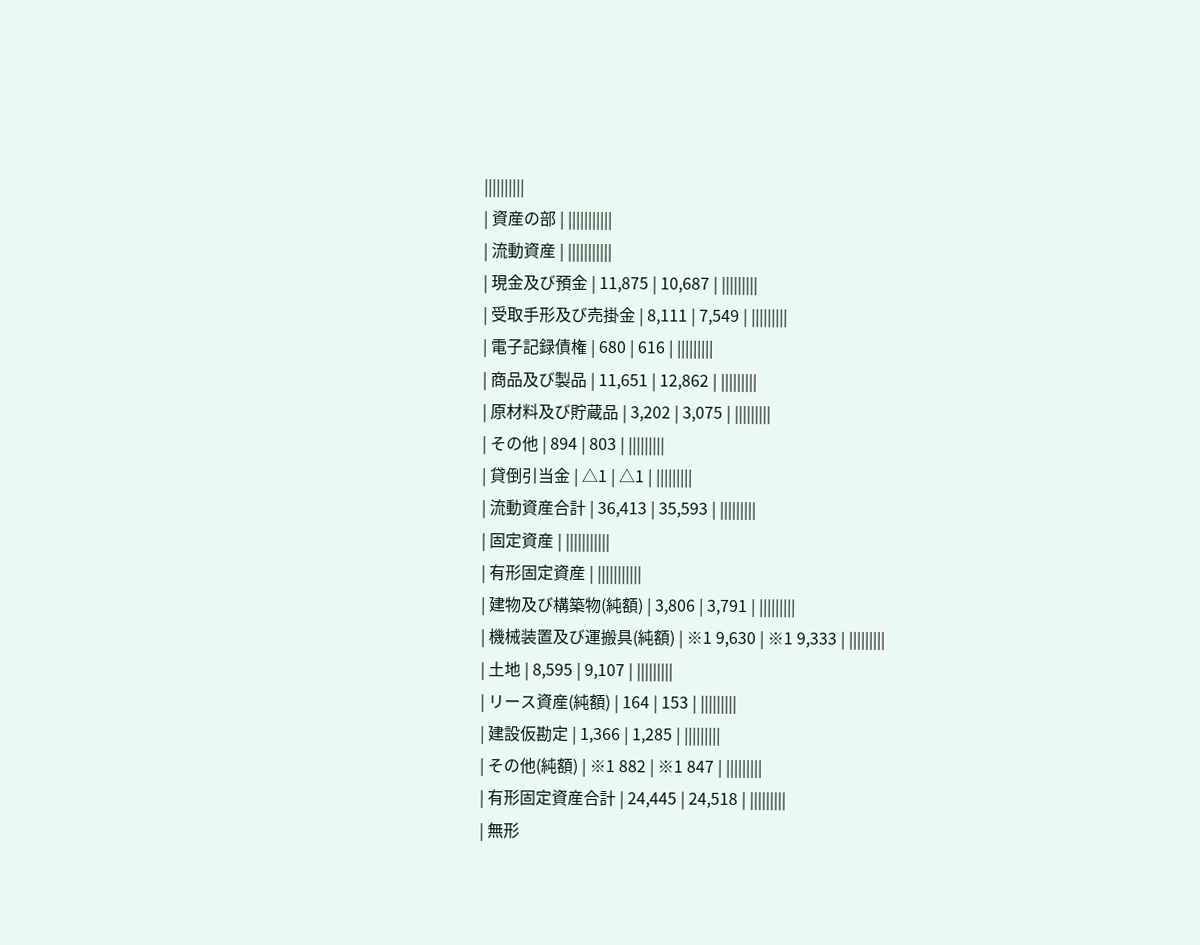||||||||||
| 資産の部 | |||||||||||
| 流動資産 | |||||||||||
| 現金及び預金 | 11,875 | 10,687 | |||||||||
| 受取手形及び売掛金 | 8,111 | 7,549 | |||||||||
| 電子記録債権 | 680 | 616 | |||||||||
| 商品及び製品 | 11,651 | 12,862 | |||||||||
| 原材料及び貯蔵品 | 3,202 | 3,075 | |||||||||
| その他 | 894 | 803 | |||||||||
| 貸倒引当金 | △1 | △1 | |||||||||
| 流動資産合計 | 36,413 | 35,593 | |||||||||
| 固定資産 | |||||||||||
| 有形固定資産 | |||||||||||
| 建物及び構築物(純額) | 3,806 | 3,791 | |||||||||
| 機械装置及び運搬具(純額) | ※1 9,630 | ※1 9,333 | |||||||||
| 土地 | 8,595 | 9,107 | |||||||||
| リース資産(純額) | 164 | 153 | |||||||||
| 建設仮勘定 | 1,366 | 1,285 | |||||||||
| その他(純額) | ※1 882 | ※1 847 | |||||||||
| 有形固定資産合計 | 24,445 | 24,518 | |||||||||
| 無形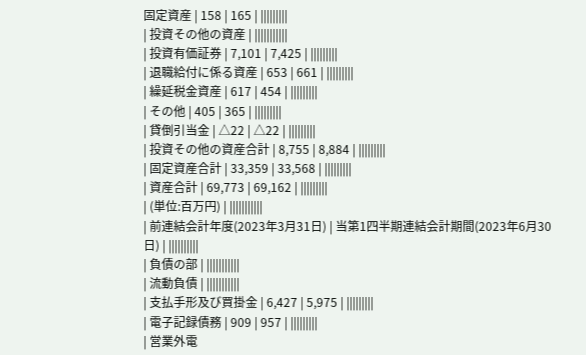固定資産 | 158 | 165 | |||||||||
| 投資その他の資産 | |||||||||||
| 投資有価証券 | 7,101 | 7,425 | |||||||||
| 退職給付に係る資産 | 653 | 661 | |||||||||
| 繰延税金資産 | 617 | 454 | |||||||||
| その他 | 405 | 365 | |||||||||
| 貸倒引当金 | △22 | △22 | |||||||||
| 投資その他の資産合計 | 8,755 | 8,884 | |||||||||
| 固定資産合計 | 33,359 | 33,568 | |||||||||
| 資産合計 | 69,773 | 69,162 | |||||||||
| (単位:百万円) | |||||||||||
| 前連結会計年度(2023年3月31日) | 当第1四半期連結会計期間(2023年6月30日) | ||||||||||
| 負債の部 | |||||||||||
| 流動負債 | |||||||||||
| 支払手形及び買掛金 | 6,427 | 5,975 | |||||||||
| 電子記録債務 | 909 | 957 | |||||||||
| 営業外電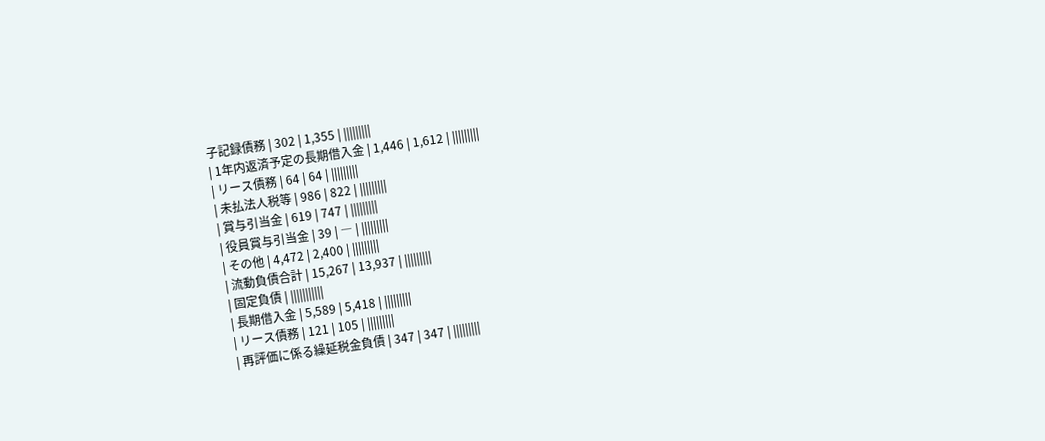子記録債務 | 302 | 1,355 | |||||||||
| 1年内返済予定の長期借入金 | 1,446 | 1,612 | |||||||||
| リース債務 | 64 | 64 | |||||||||
| 未払法人税等 | 986 | 822 | |||||||||
| 賞与引当金 | 619 | 747 | |||||||||
| 役員賞与引当金 | 39 | ― | |||||||||
| その他 | 4,472 | 2,400 | |||||||||
| 流動負債合計 | 15,267 | 13,937 | |||||||||
| 固定負債 | |||||||||||
| 長期借入金 | 5,589 | 5,418 | |||||||||
| リース債務 | 121 | 105 | |||||||||
| 再評価に係る繰延税金負債 | 347 | 347 | |||||||||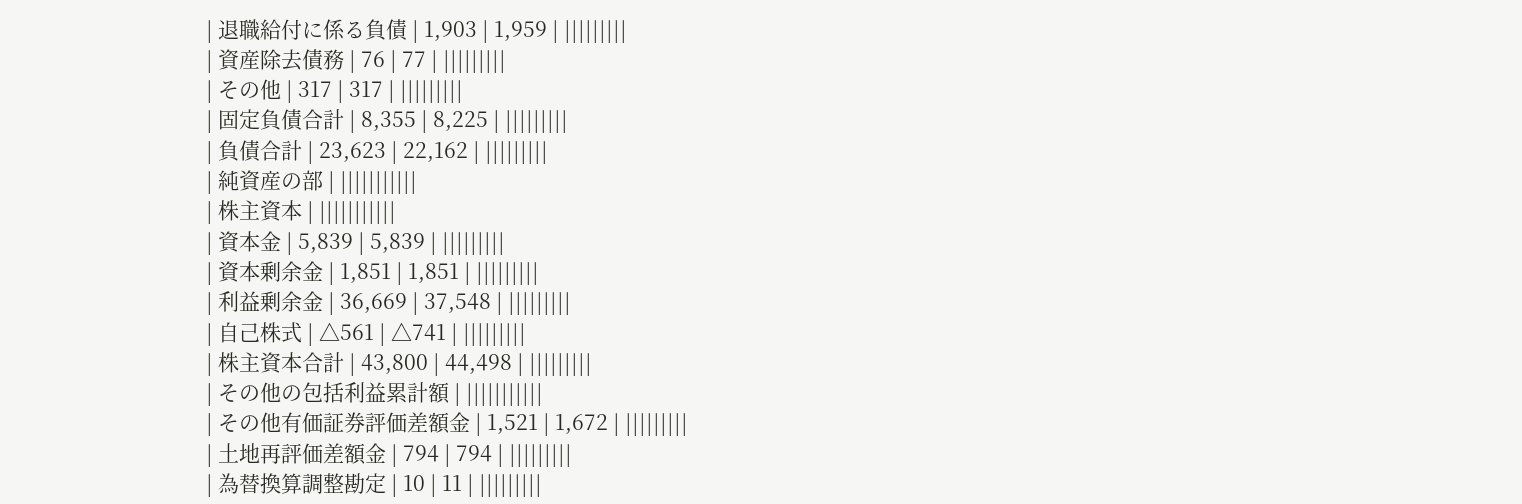| 退職給付に係る負債 | 1,903 | 1,959 | |||||||||
| 資産除去債務 | 76 | 77 | |||||||||
| その他 | 317 | 317 | |||||||||
| 固定負債合計 | 8,355 | 8,225 | |||||||||
| 負債合計 | 23,623 | 22,162 | |||||||||
| 純資産の部 | |||||||||||
| 株主資本 | |||||||||||
| 資本金 | 5,839 | 5,839 | |||||||||
| 資本剰余金 | 1,851 | 1,851 | |||||||||
| 利益剰余金 | 36,669 | 37,548 | |||||||||
| 自己株式 | △561 | △741 | |||||||||
| 株主資本合計 | 43,800 | 44,498 | |||||||||
| その他の包括利益累計額 | |||||||||||
| その他有価証券評価差額金 | 1,521 | 1,672 | |||||||||
| 土地再評価差額金 | 794 | 794 | |||||||||
| 為替換算調整勘定 | 10 | 11 | |||||||||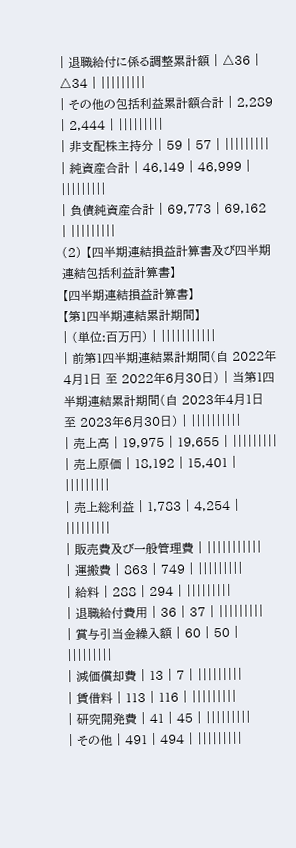| 退職給付に係る調整累計額 | △36 | △34 | |||||||||
| その他の包括利益累計額合計 | 2,289 | 2,444 | |||||||||
| 非支配株主持分 | 59 | 57 | |||||||||
| 純資産合計 | 46,149 | 46,999 | |||||||||
| 負債純資産合計 | 69,773 | 69,162 | |||||||||
(2) 【四半期連結損益計算書及び四半期連結包括利益計算書】
【四半期連結損益計算書】
【第1四半期連結累計期間】
| (単位:百万円) | |||||||||||
| 前第1四半期連結累計期間(自 2022年4月1日 至 2022年6月30日) | 当第1四半期連結累計期間(自 2023年4月1日 至 2023年6月30日) | ||||||||||
| 売上高 | 19,975 | 19,655 | |||||||||
| 売上原価 | 18,192 | 15,401 | |||||||||
| 売上総利益 | 1,783 | 4,254 | |||||||||
| 販売費及び一般管理費 | |||||||||||
| 運搬費 | 863 | 749 | |||||||||
| 給料 | 288 | 294 | |||||||||
| 退職給付費用 | 36 | 37 | |||||||||
| 賞与引当金繰入額 | 60 | 50 | |||||||||
| 減価償却費 | 13 | 7 | |||||||||
| 賃借料 | 113 | 116 | |||||||||
| 研究開発費 | 41 | 45 | |||||||||
| その他 | 491 | 494 | |||||||||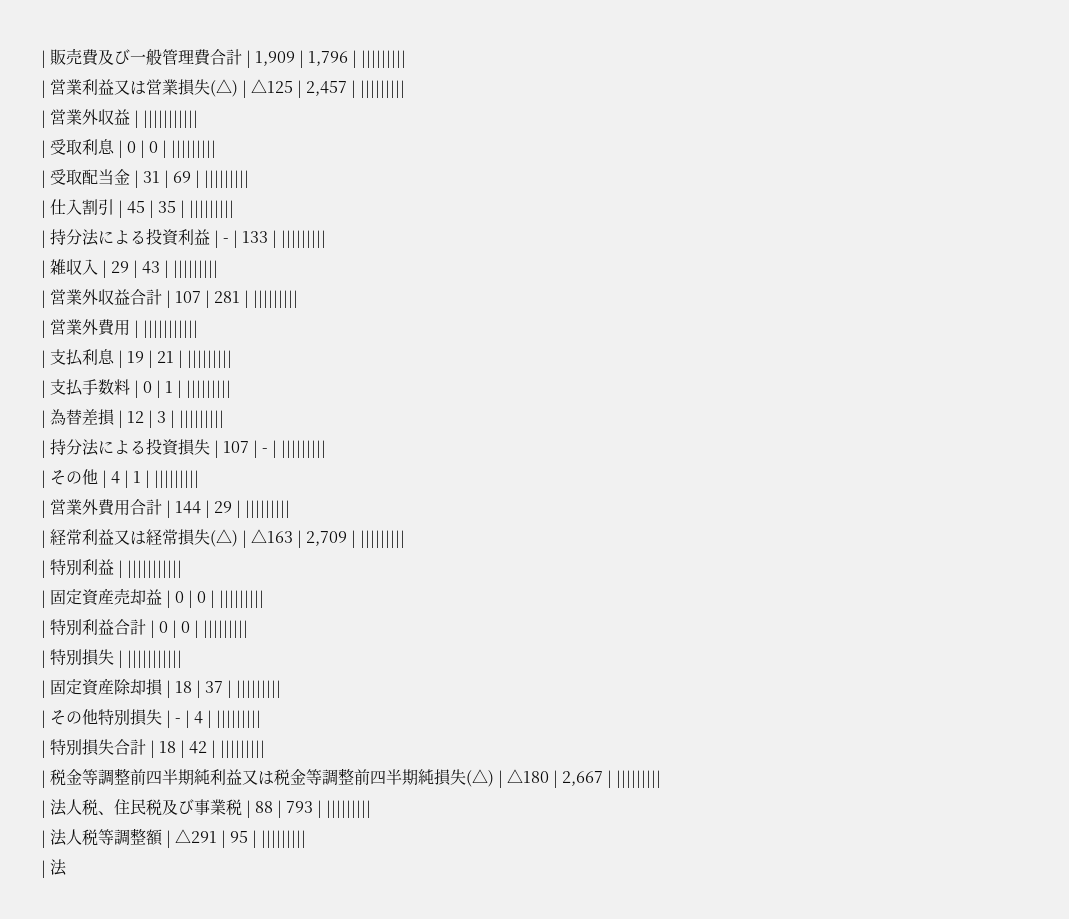| 販売費及び一般管理費合計 | 1,909 | 1,796 | |||||||||
| 営業利益又は営業損失(△) | △125 | 2,457 | |||||||||
| 営業外収益 | |||||||||||
| 受取利息 | 0 | 0 | |||||||||
| 受取配当金 | 31 | 69 | |||||||||
| 仕入割引 | 45 | 35 | |||||||||
| 持分法による投資利益 | - | 133 | |||||||||
| 雑収入 | 29 | 43 | |||||||||
| 営業外収益合計 | 107 | 281 | |||||||||
| 営業外費用 | |||||||||||
| 支払利息 | 19 | 21 | |||||||||
| 支払手数料 | 0 | 1 | |||||||||
| 為替差損 | 12 | 3 | |||||||||
| 持分法による投資損失 | 107 | - | |||||||||
| その他 | 4 | 1 | |||||||||
| 営業外費用合計 | 144 | 29 | |||||||||
| 経常利益又は経常損失(△) | △163 | 2,709 | |||||||||
| 特別利益 | |||||||||||
| 固定資産売却益 | 0 | 0 | |||||||||
| 特別利益合計 | 0 | 0 | |||||||||
| 特別損失 | |||||||||||
| 固定資産除却損 | 18 | 37 | |||||||||
| その他特別損失 | - | 4 | |||||||||
| 特別損失合計 | 18 | 42 | |||||||||
| 税金等調整前四半期純利益又は税金等調整前四半期純損失(△) | △180 | 2,667 | |||||||||
| 法人税、住民税及び事業税 | 88 | 793 | |||||||||
| 法人税等調整額 | △291 | 95 | |||||||||
| 法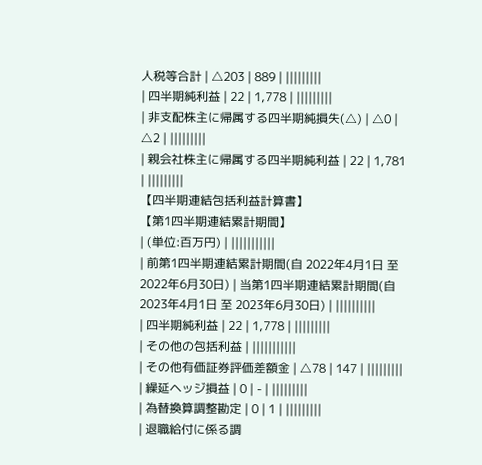人税等合計 | △203 | 889 | |||||||||
| 四半期純利益 | 22 | 1,778 | |||||||||
| 非支配株主に帰属する四半期純損失(△) | △0 | △2 | |||||||||
| 親会社株主に帰属する四半期純利益 | 22 | 1,781 | |||||||||
【四半期連結包括利益計算書】
【第1四半期連結累計期間】
| (単位:百万円) | |||||||||||
| 前第1四半期連結累計期間(自 2022年4月1日 至 2022年6月30日) | 当第1四半期連結累計期間(自 2023年4月1日 至 2023年6月30日) | ||||||||||
| 四半期純利益 | 22 | 1,778 | |||||||||
| その他の包括利益 | |||||||||||
| その他有価証券評価差額金 | △78 | 147 | |||||||||
| 繰延ヘッジ損益 | 0 | - | |||||||||
| 為替換算調整勘定 | 0 | 1 | |||||||||
| 退職給付に係る調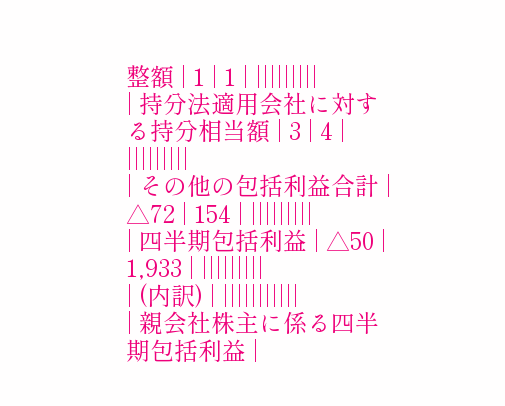整額 | 1 | 1 | |||||||||
| 持分法適用会社に対する持分相当額 | 3 | 4 | |||||||||
| その他の包括利益合計 | △72 | 154 | |||||||||
| 四半期包括利益 | △50 | 1,933 | |||||||||
| (内訳) | |||||||||||
| 親会社株主に係る四半期包括利益 |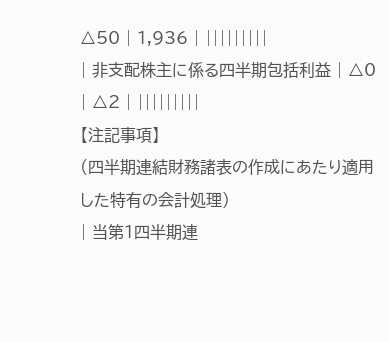△50 | 1,936 | |||||||||
| 非支配株主に係る四半期包括利益 | △0 | △2 | |||||||||
【注記事項】
(四半期連結財務諸表の作成にあたり適用した特有の会計処理)
| 当第1四半期連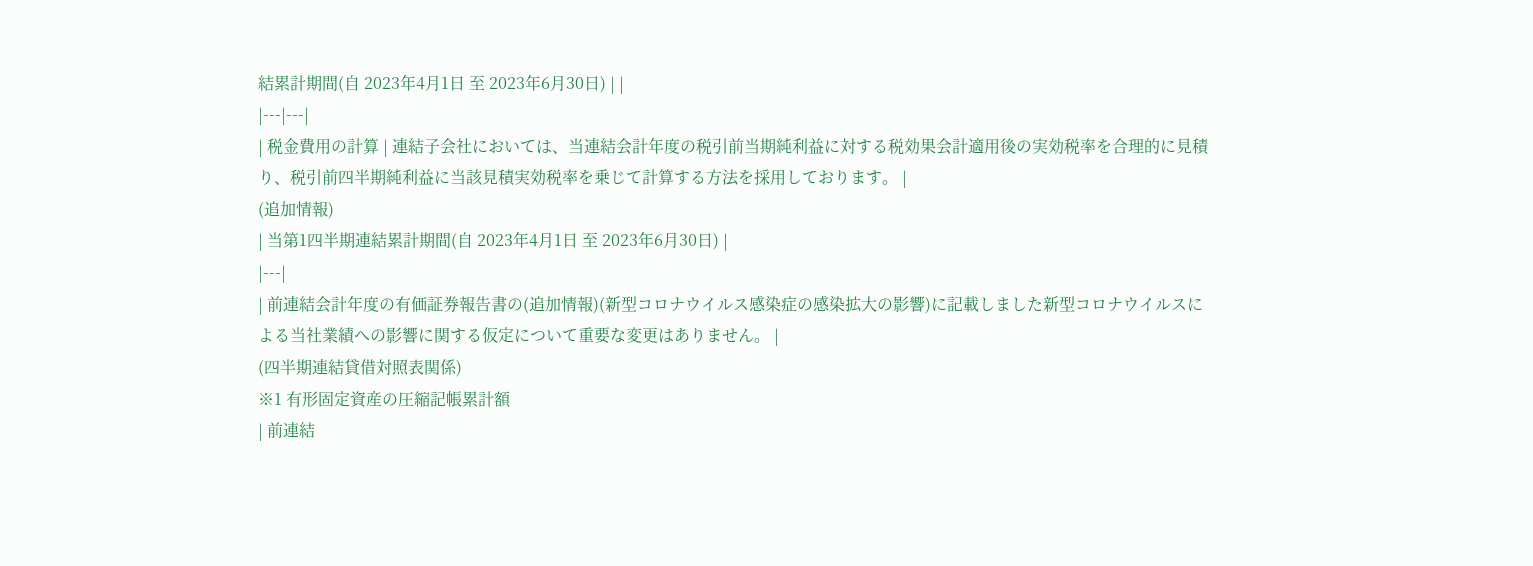結累計期間(自 2023年4月1日 至 2023年6月30日) | |
|---|---|
| 税金費用の計算 | 連結子会社においては、当連結会計年度の税引前当期純利益に対する税効果会計適用後の実効税率を合理的に見積り、税引前四半期純利益に当該見積実効税率を乗じて計算する方法を採用しております。 |
(追加情報)
| 当第1四半期連結累計期間(自 2023年4月1日 至 2023年6月30日) |
|---|
| 前連結会計年度の有価証券報告書の(追加情報)(新型コロナウイルス感染症の感染拡大の影響)に記載しました新型コロナウイルスによる当社業績への影響に関する仮定について重要な変更はありません。 |
(四半期連結貸借対照表関係)
※1 有形固定資産の圧縮記帳累計額
| 前連結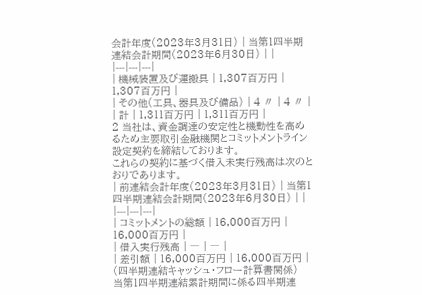会計年度(2023年3月31日) | 当第1四半期連結会計期間(2023年6月30日) | |
|---|---|---|
| 機械装置及び運搬具 | 1,307百万円 | 1,307百万円 |
| その他(工具、器具及び備品) | 4 〃 | 4 〃 |
| 計 | 1,311百万円 | 1,311百万円 |
2 当社は、資金調達の安定性と機動性を高めるため主要取引金融機関とコミットメントライン設定契約を締結しております。
これらの契約に基づく借入未実行残高は次のとおりであります。
| 前連結会計年度(2023年3月31日) | 当第1四半期連結会計期間(2023年6月30日) | |
|---|---|---|
| コミットメントの総額 | 16,000百万円 | 16,000百万円 |
| 借入実行残高 | ― | ― |
| 差引額 | 16,000百万円 | 16,000百万円 |
(四半期連結キャッシュ・フロー計算書関係)
当第1四半期連結累計期間に係る四半期連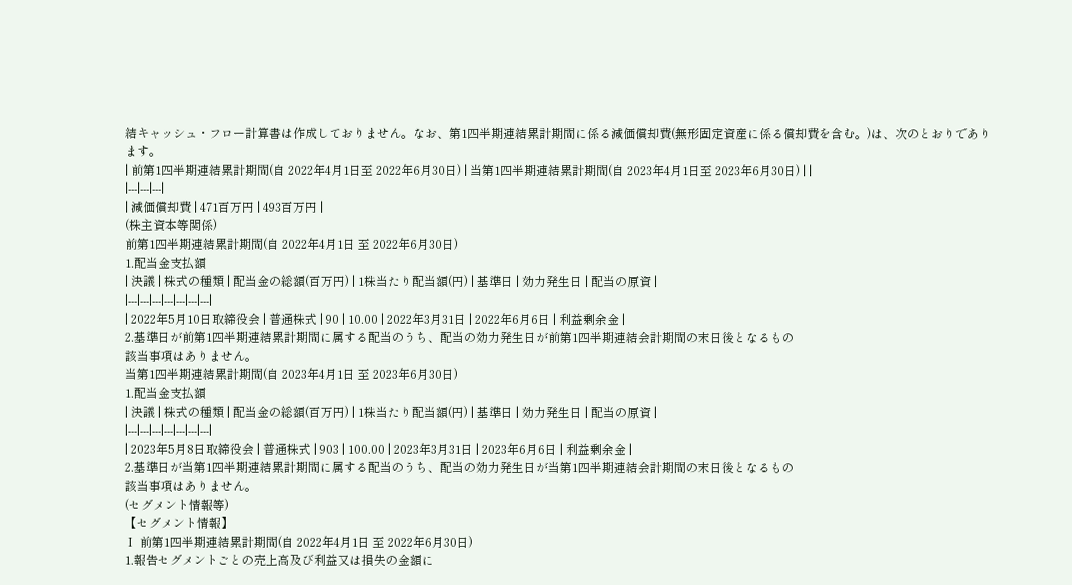結キャッシュ・フロー計算書は作成しておりません。なお、第1四半期連結累計期間に係る減価償却費(無形固定資産に係る償却費を含む。)は、次のとおりであります。
| 前第1四半期連結累計期間(自 2022年4月1日至 2022年6月30日) | 当第1四半期連結累計期間(自 2023年4月1日至 2023年6月30日) | |
|---|---|---|
| 減価償却費 | 471百万円 | 493百万円 |
(株主資本等関係)
前第1四半期連結累計期間(自 2022年4月1日 至 2022年6月30日)
1.配当金支払額
| 決議 | 株式の種類 | 配当金の総額(百万円) | 1株当たり配当額(円) | 基準日 | 効力発生日 | 配当の原資 |
|---|---|---|---|---|---|---|
| 2022年5月10日取締役会 | 普通株式 | 90 | 10.00 | 2022年3月31日 | 2022年6月6日 | 利益剰余金 |
2.基準日が前第1四半期連結累計期間に属する配当のうち、配当の効力発生日が前第1四半期連結会計期間の末日後となるもの
該当事項はありません。
当第1四半期連結累計期間(自 2023年4月1日 至 2023年6月30日)
1.配当金支払額
| 決議 | 株式の種類 | 配当金の総額(百万円) | 1株当たり配当額(円) | 基準日 | 効力発生日 | 配当の原資 |
|---|---|---|---|---|---|---|
| 2023年5月8日取締役会 | 普通株式 | 903 | 100.00 | 2023年3月31日 | 2023年6月6日 | 利益剰余金 |
2.基準日が当第1四半期連結累計期間に属する配当のうち、配当の効力発生日が当第1四半期連結会計期間の末日後となるもの
該当事項はありません。
(セグメント情報等)
【セグメント情報】
Ⅰ 前第1四半期連結累計期間(自 2022年4月1日 至 2022年6月30日)
1.報告セグメントごとの売上高及び利益又は損失の金額に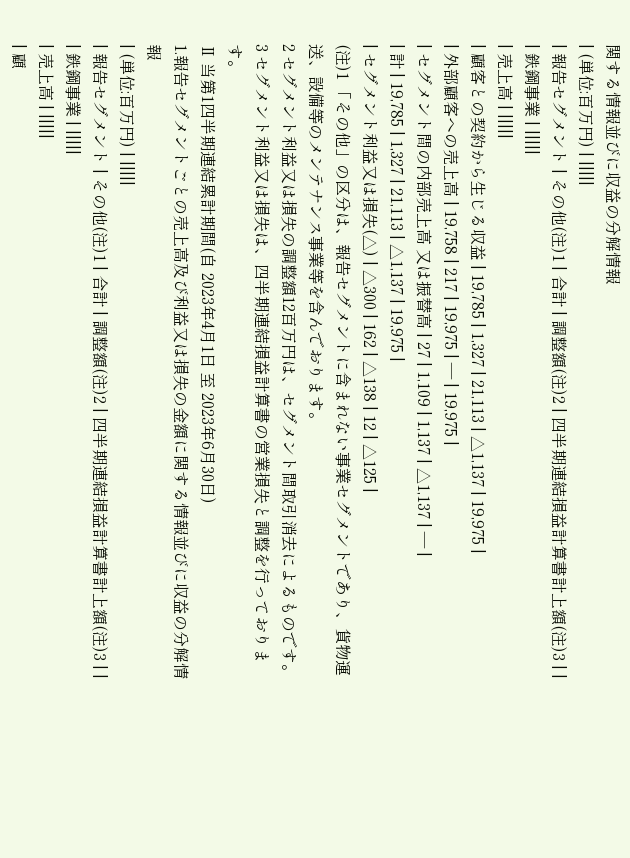関する情報並びに収益の分解情報
| (単位:百万円) | |||||
| 報告セグメント | その他(注)1 | 合計 | 調整額(注)2 | 四半期連結損益計算書計上額(注)3 | |
| 鉄鋼事業 | |||||
| 売上高 | |||||
| 顧客との契約から生じる収益 | 19,785 | 1,327 | 21,113 | △1,137 | 19,975 |
| 外部顧客への売上高 | 19,758 | 217 | 19,975 | ― | 19,975 |
| セグメント間の内部売上高 又は振替高 | 27 | 1,109 | 1,137 | △1,137 | ― |
| 計 | 19,785 | 1,327 | 21,113 | △1,137 | 19,975 |
| セグメント利益又は損失(△) | △300 | 162 | △138 | 12 | △125 |
(注)1 「その他」の区分は、報告セグメントに含まれない事業セグメントであり、貨物運送、設備等のメンテナンス事業等を含んでおります。
2 セグメント利益又は損失の調整額12百万円は、セグメント間取引消去によるものです。
3 セグメント利益又は損失は、四半期連結損益計算書の営業損失と調整を行っております。
Ⅱ 当第1四半期連結累計期間(自 2023年4月1日 至 2023年6月30日)
1.報告セグメントごとの売上高及び利益又は損失の金額に関する情報並びに収益の分解情報
| (単位:百万円) | |||||
| 報告セグメント | その他(注)1 | 合計 | 調整額(注)2 | 四半期連結損益計算書計上額(注)3 | |
| 鉄鋼事業 | |||||
| 売上高 | |||||
| 顧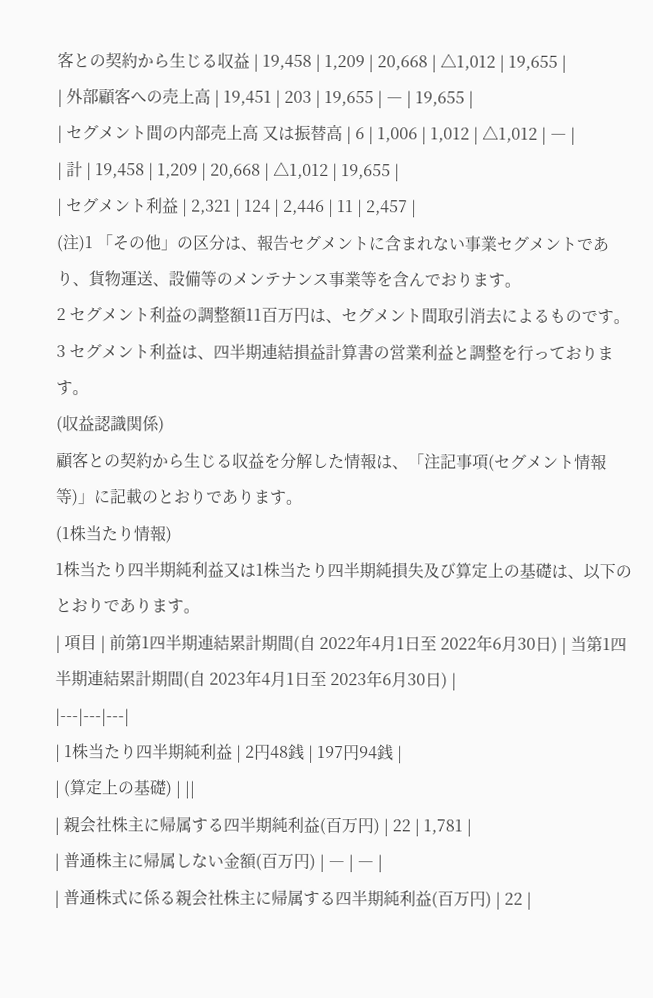客との契約から生じる収益 | 19,458 | 1,209 | 20,668 | △1,012 | 19,655 |
| 外部顧客への売上高 | 19,451 | 203 | 19,655 | ― | 19,655 |
| セグメント間の内部売上高 又は振替高 | 6 | 1,006 | 1,012 | △1,012 | ― |
| 計 | 19,458 | 1,209 | 20,668 | △1,012 | 19,655 |
| セグメント利益 | 2,321 | 124 | 2,446 | 11 | 2,457 |
(注)1 「その他」の区分は、報告セグメントに含まれない事業セグメントであり、貨物運送、設備等のメンテナンス事業等を含んでおります。
2 セグメント利益の調整額11百万円は、セグメント間取引消去によるものです。
3 セグメント利益は、四半期連結損益計算書の営業利益と調整を行っております。
(収益認識関係)
顧客との契約から生じる収益を分解した情報は、「注記事項(セグメント情報等)」に記載のとおりであります。
(1株当たり情報)
1株当たり四半期純利益又は1株当たり四半期純損失及び算定上の基礎は、以下のとおりであります。
| 項目 | 前第1四半期連結累計期間(自 2022年4月1日至 2022年6月30日) | 当第1四半期連結累計期間(自 2023年4月1日至 2023年6月30日) |
|---|---|---|
| 1株当たり四半期純利益 | 2円48銭 | 197円94銭 |
| (算定上の基礎) | ||
| 親会社株主に帰属する四半期純利益(百万円) | 22 | 1,781 |
| 普通株主に帰属しない金額(百万円) | ― | ― |
| 普通株式に係る親会社株主に帰属する四半期純利益(百万円) | 22 |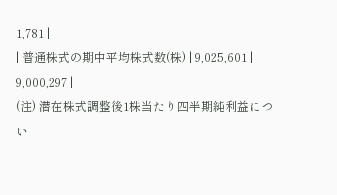1,781 |
| 普通株式の期中平均株式数(株) | 9,025,601 | 9,000,297 |
(注) 潜在株式調整後1株当たり四半期純利益につい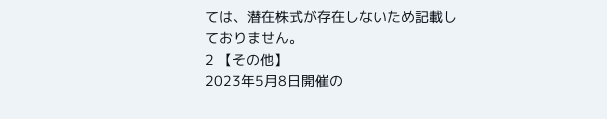ては、潜在株式が存在しないため記載しておりません。
2 【その他】
2023年5月8日開催の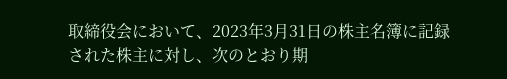取締役会において、2023年3月31日の株主名簿に記録された株主に対し、次のとおり期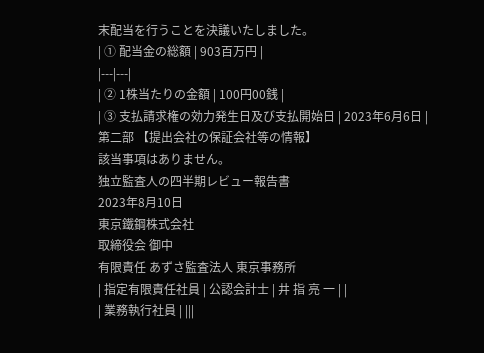末配当を行うことを決議いたしました。
| ① 配当金の総額 | 903百万円 |
|---|---|
| ② 1株当たりの金額 | 100円00銭 |
| ③ 支払請求権の効力発生日及び支払開始日 | 2023年6月6日 |
第二部 【提出会社の保証会社等の情報】
該当事項はありません。
独立監査人の四半期レビュー報告書
2023年8月10日
東京鐵鋼株式会社
取締役会 御中
有限責任 あずさ監査法人 東京事務所
| 指定有限責任社員 | 公認会計士 | 井 指 亮 一 | |
| 業務執行社員 | |||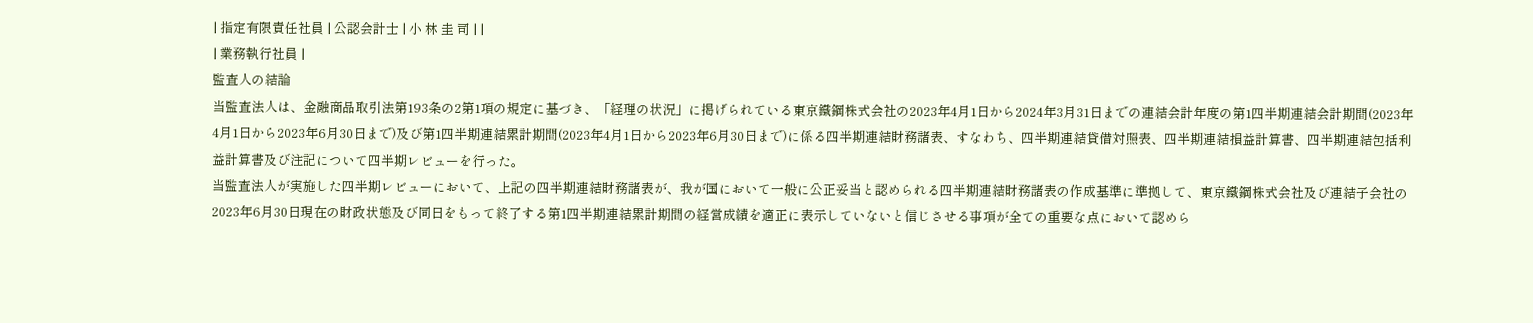| 指定有限責任社員 | 公認会計士 | 小 林 圭 司 | |
| 業務執行社員 |
監査人の結論
当監査法人は、金融商品取引法第193条の2第1項の規定に基づき、「経理の状況」に掲げられている東京鐵鋼株式会社の2023年4月1日から2024年3月31日までの連結会計年度の第1四半期連結会計期間(2023年4月1日から2023年6月30日まで)及び第1四半期連結累計期間(2023年4月1日から2023年6月30日まで)に係る四半期連結財務諸表、すなわち、四半期連結貸借対照表、四半期連結損益計算書、四半期連結包括利益計算書及び注記について四半期レビューを行った。
当監査法人が実施した四半期レビューにおいて、上記の四半期連結財務諸表が、我が国において一般に公正妥当と認められる四半期連結財務諸表の作成基準に準拠して、東京鐵鋼株式会社及び連結子会社の2023年6月30日現在の財政状態及び同日をもって終了する第1四半期連結累計期間の経営成績を適正に表示していないと信じさせる事項が全ての重要な点において認めら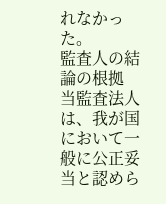れなかった。
監査人の結論の根拠
当監査法人は、我が国において一般に公正妥当と認めら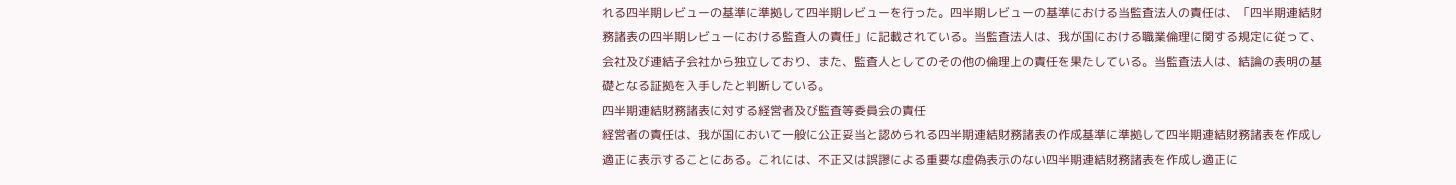れる四半期レビューの基準に準拠して四半期レビューを行った。四半期レビューの基準における当監査法人の責任は、「四半期連結財務諸表の四半期レビューにおける監査人の責任」に記載されている。当監査法人は、我が国における職業倫理に関する規定に従って、会社及び連結子会社から独立しており、また、監査人としてのその他の倫理上の責任を果たしている。当監査法人は、結論の表明の基礎となる証拠を入手したと判断している。
四半期連結財務諸表に対する経営者及び監査等委員会の責任
経営者の責任は、我が国において一般に公正妥当と認められる四半期連結財務諸表の作成基準に準拠して四半期連結財務諸表を作成し適正に表示することにある。これには、不正又は誤謬による重要な虚偽表示のない四半期連結財務諸表を作成し適正に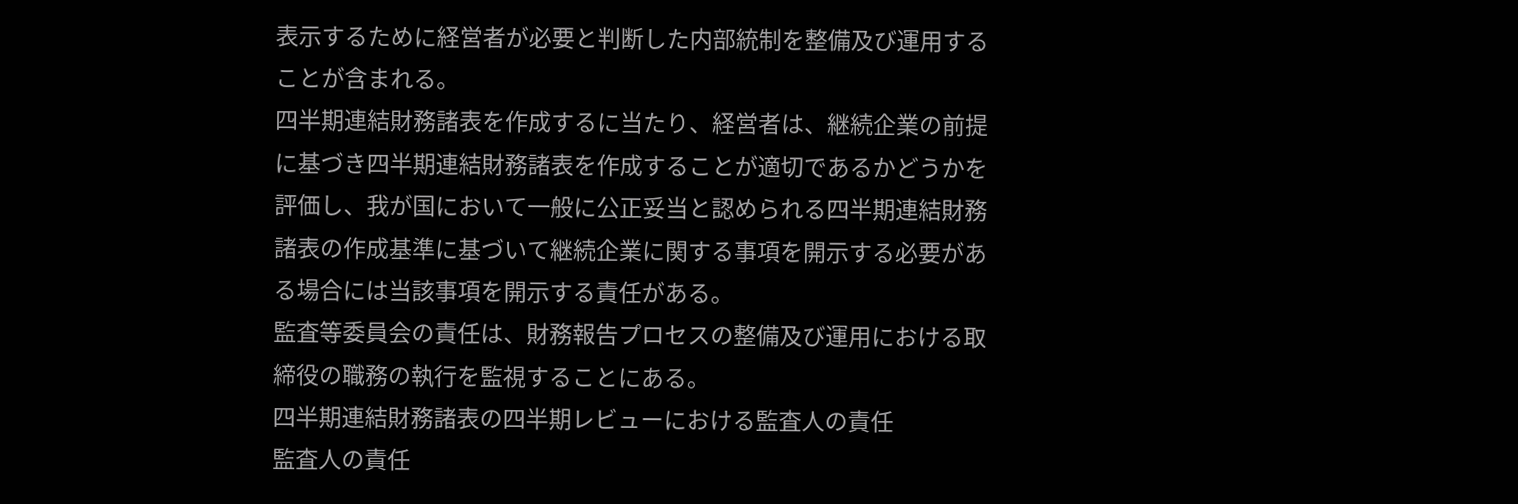表示するために経営者が必要と判断した内部統制を整備及び運用することが含まれる。
四半期連結財務諸表を作成するに当たり、経営者は、継続企業の前提に基づき四半期連結財務諸表を作成することが適切であるかどうかを評価し、我が国において一般に公正妥当と認められる四半期連結財務諸表の作成基準に基づいて継続企業に関する事項を開示する必要がある場合には当該事項を開示する責任がある。
監査等委員会の責任は、財務報告プロセスの整備及び運用における取締役の職務の執行を監視することにある。
四半期連結財務諸表の四半期レビューにおける監査人の責任
監査人の責任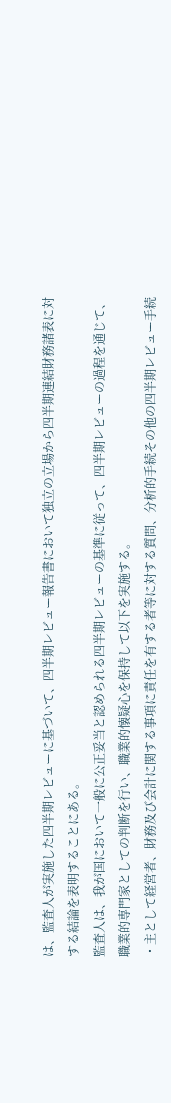は、監査人が実施した四半期レビューに基づいて、四半期レビュー報告書において独立の立場から四半期連結財務諸表に対する結論を表明することにある。
監査人は、我が国において一般に公正妥当と認められる四半期レビューの基準に従って、四半期レビューの過程を通じて、職業的専門家としての判断を行い、職業的懐疑心を保持して以下を実施する。
・主として経営者、財務及び会計に関する事項に責任を有する者等に対する質問、分析的手続その他の四半期レビュー手続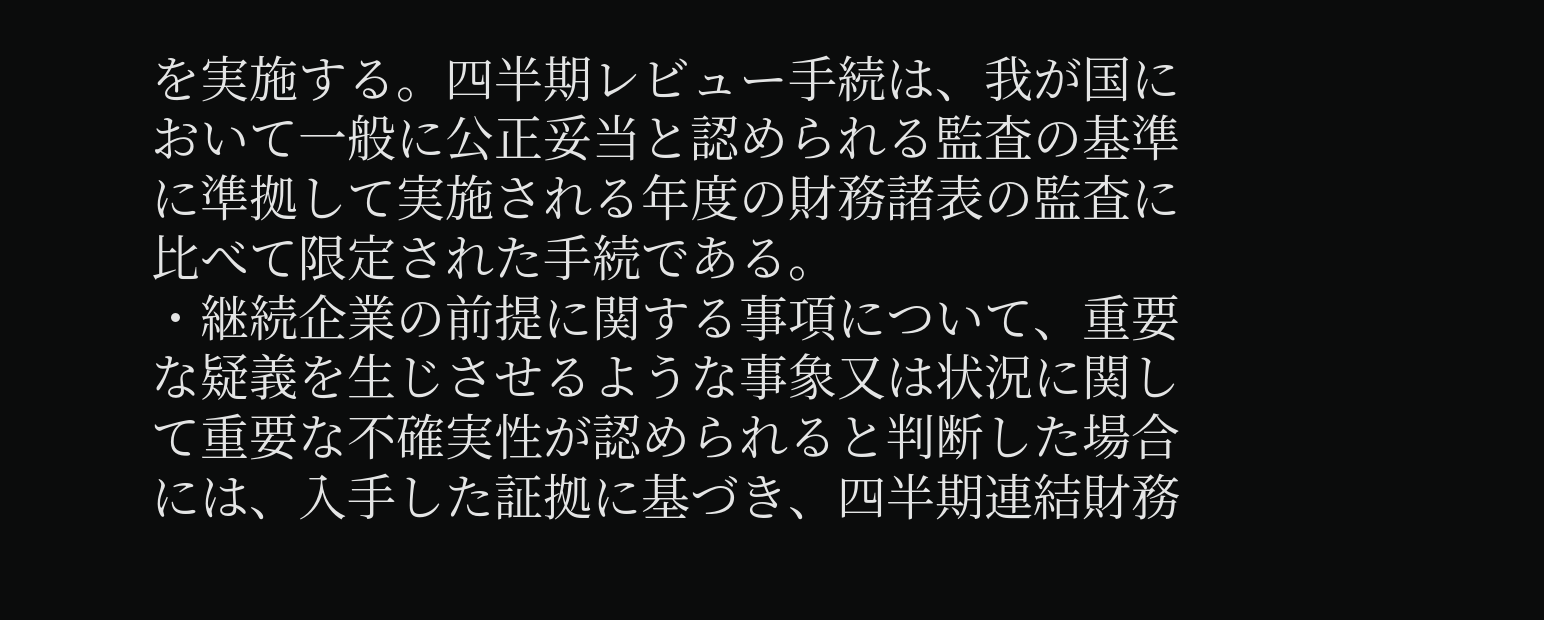を実施する。四半期レビュー手続は、我が国において一般に公正妥当と認められる監査の基準に準拠して実施される年度の財務諸表の監査に比べて限定された手続である。
・継続企業の前提に関する事項について、重要な疑義を生じさせるような事象又は状況に関して重要な不確実性が認められると判断した場合には、入手した証拠に基づき、四半期連結財務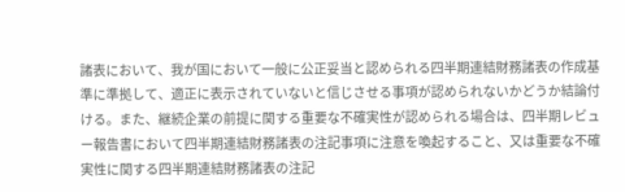諸表において、我が国において一般に公正妥当と認められる四半期連結財務諸表の作成基準に準拠して、適正に表示されていないと信じさせる事項が認められないかどうか結論付ける。また、継続企業の前提に関する重要な不確実性が認められる場合は、四半期レビュー報告書において四半期連結財務諸表の注記事項に注意を喚起すること、又は重要な不確実性に関する四半期連結財務諸表の注記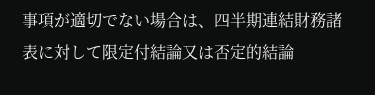事項が適切でない場合は、四半期連結財務諸表に対して限定付結論又は否定的結論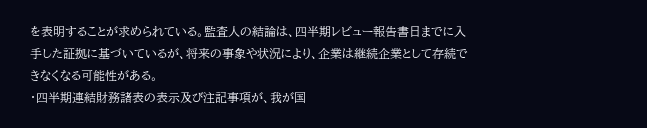を表明することが求められている。監査人の結論は、四半期レビュー報告書日までに入手した証拠に基づいているが、将来の事象や状況により、企業は継続企業として存続できなくなる可能性がある。
・四半期連結財務諸表の表示及び注記事項が、我が国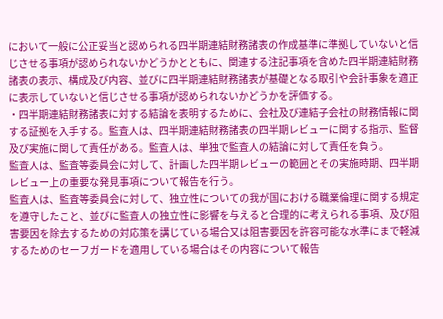において一般に公正妥当と認められる四半期連結財務諸表の作成基準に準拠していないと信じさせる事項が認められないかどうかとともに、関連する注記事項を含めた四半期連結財務諸表の表示、構成及び内容、並びに四半期連結財務諸表が基礎となる取引や会計事象を適正に表示していないと信じさせる事項が認められないかどうかを評価する。
・四半期連結財務諸表に対する結論を表明するために、会社及び連結子会社の財務情報に関する証拠を入手する。監査人は、四半期連結財務諸表の四半期レビューに関する指示、監督及び実施に関して責任がある。監査人は、単独で監査人の結論に対して責任を負う。
監査人は、監査等委員会に対して、計画した四半期レビューの範囲とその実施時期、四半期レビュー上の重要な発見事項について報告を行う。
監査人は、監査等委員会に対して、独立性についての我が国における職業倫理に関する規定を遵守したこと、並びに監査人の独立性に影響を与えると合理的に考えられる事項、及び阻害要因を除去するための対応策を講じている場合又は阻害要因を許容可能な水準にまで軽減するためのセーフガードを適用している場合はその内容について報告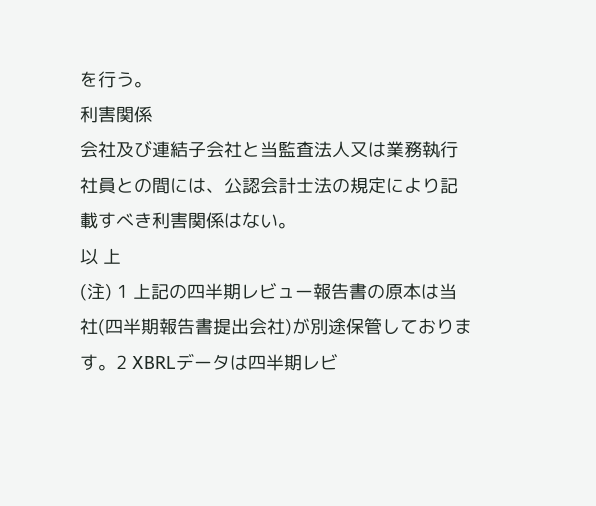を行う。
利害関係
会社及び連結子会社と当監査法人又は業務執行社員との間には、公認会計士法の規定により記載すべき利害関係はない。
以 上
(注) 1 上記の四半期レビュー報告書の原本は当社(四半期報告書提出会社)が別途保管しております。2 XBRLデータは四半期レビ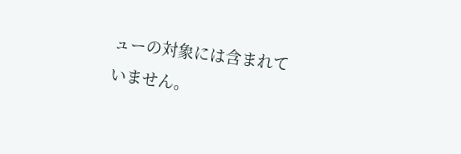ューの対象には含まれていません。